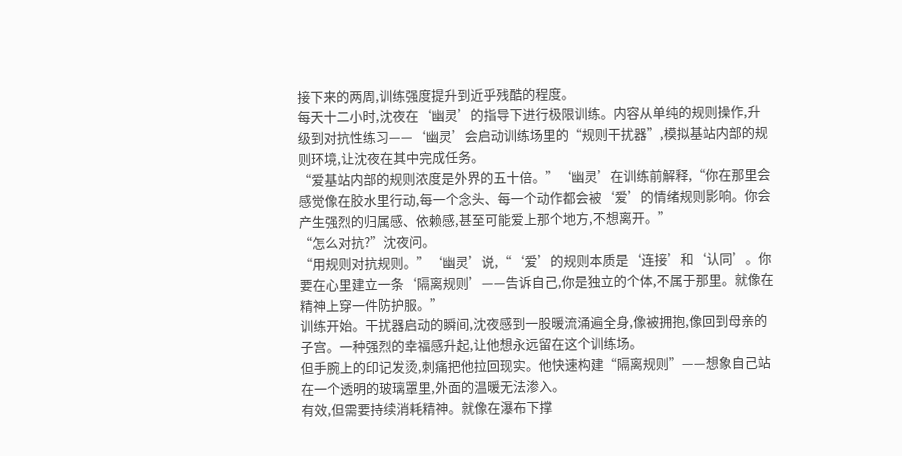接下来的两周,训练强度提升到近乎残酷的程度。
每天十二小时,沈夜在‘幽灵’的指导下进行极限训练。内容从单纯的规则操作,升级到对抗性练习——‘幽灵’会启动训练场里的“规则干扰器”,模拟基站内部的规则环境,让沈夜在其中完成任务。
“爱基站内部的规则浓度是外界的五十倍。”‘幽灵’在训练前解释,“你在那里会感觉像在胶水里行动,每一个念头、每一个动作都会被‘爱’的情绪规则影响。你会产生强烈的归属感、依赖感,甚至可能爱上那个地方,不想离开。”
“怎么对抗?”沈夜问。
“用规则对抗规则。”‘幽灵’说,“‘爱’的规则本质是‘连接’和‘认同’。你要在心里建立一条‘隔离规则’——告诉自己,你是独立的个体,不属于那里。就像在精神上穿一件防护服。”
训练开始。干扰器启动的瞬间,沈夜感到一股暖流涌遍全身,像被拥抱,像回到母亲的子宫。一种强烈的幸福感升起,让他想永远留在这个训练场。
但手腕上的印记发烫,刺痛把他拉回现实。他快速构建“隔离规则”——想象自己站在一个透明的玻璃罩里,外面的温暖无法渗入。
有效,但需要持续消耗精神。就像在瀑布下撑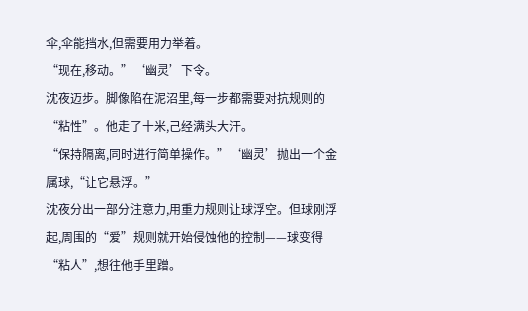伞,伞能挡水,但需要用力举着。
“现在,移动。”‘幽灵’下令。
沈夜迈步。脚像陷在泥沼里,每一步都需要对抗规则的“粘性”。他走了十米,己经满头大汗。
“保持隔离,同时进行简单操作。”‘幽灵’抛出一个金属球,“让它悬浮。”
沈夜分出一部分注意力,用重力规则让球浮空。但球刚浮起,周围的“爱”规则就开始侵蚀他的控制——球变得“粘人”,想往他手里蹭。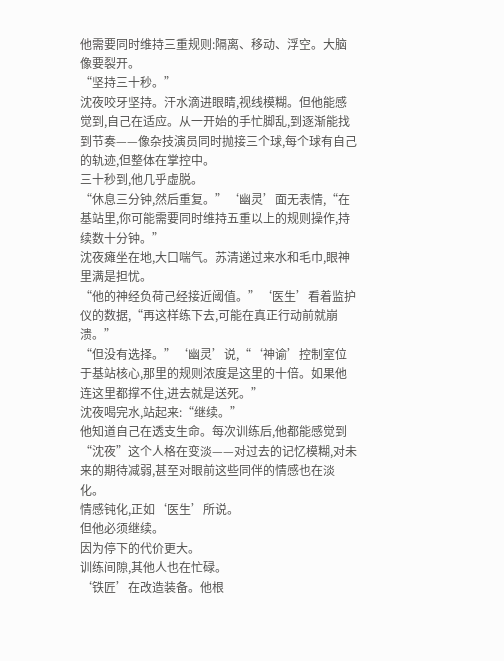他需要同时维持三重规则:隔离、移动、浮空。大脑像要裂开。
“坚持三十秒。”
沈夜咬牙坚持。汗水滴进眼睛,视线模糊。但他能感觉到,自己在适应。从一开始的手忙脚乱,到逐渐能找到节奏——像杂技演员同时抛接三个球,每个球有自己的轨迹,但整体在掌控中。
三十秒到,他几乎虚脱。
“休息三分钟,然后重复。”‘幽灵’面无表情,“在基站里,你可能需要同时维持五重以上的规则操作,持续数十分钟。”
沈夜瘫坐在地,大口喘气。苏清递过来水和毛巾,眼神里满是担忧。
“他的神经负荷己经接近阈值。”‘医生’看着监护仪的数据,“再这样练下去,可能在真正行动前就崩溃。”
“但没有选择。”‘幽灵’说,“‘神谕’控制室位于基站核心,那里的规则浓度是这里的十倍。如果他连这里都撑不住,进去就是送死。”
沈夜喝完水,站起来:“继续。”
他知道自己在透支生命。每次训练后,他都能感觉到“沈夜”这个人格在变淡——对过去的记忆模糊,对未来的期待减弱,甚至对眼前这些同伴的情感也在淡化。
情感钝化,正如‘医生’所说。
但他必须继续。
因为停下的代价更大。
训练间隙,其他人也在忙碌。
‘铁匠’在改造装备。他根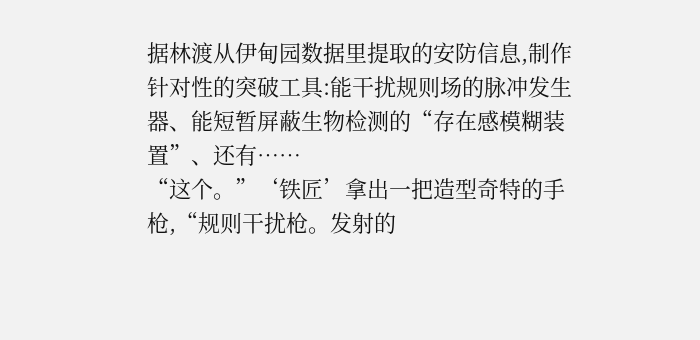据林渡从伊甸园数据里提取的安防信息,制作针对性的突破工具:能干扰规则场的脉冲发生器、能短暂屏蔽生物检测的“存在感模糊装置”、还有……
“这个。”‘铁匠’拿出一把造型奇特的手枪,“规则干扰枪。发射的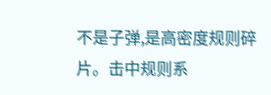不是子弹,是高密度规则碎片。击中规则系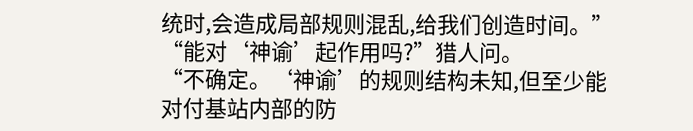统时,会造成局部规则混乱,给我们创造时间。”
“能对‘神谕’起作用吗?”猎人问。
“不确定。‘神谕’的规则结构未知,但至少能对付基站内部的防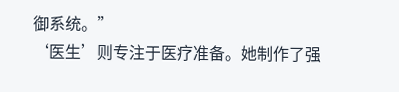御系统。”
‘医生’则专注于医疗准备。她制作了强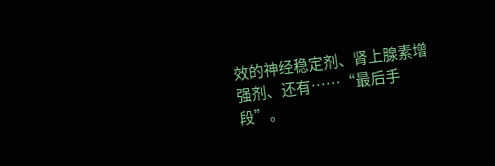效的神经稳定剂、肾上腺素增强剂、还有……“最后手段”。